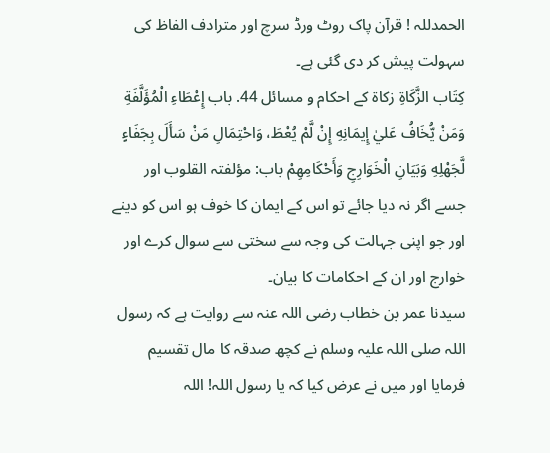الحمدللہ ! قرآن پاک روٹ ورڈ سرچ اور مترادف الفاظ کی سہولت پیش کر دی گئی ہے۔
كِتَاب الزَّكَاةِ زکاۃ کے احکام و مسائل 44. باب إِعْطَاءِ الْمُؤَلَّفَةِ وَمَنْ يُّخَافُ عَليٰ إِيمَانِهِ إِنْ لَّمْ يُعْطَ، وَاحْتِمَالِ مَنْ سَأَلَ بِجَفَاءٍ لَّجَهْلِهِ وَبَيَانِ الْخَوَارِجِ وَأَحْكَامِهِمْ باب: مؤلفتہ القلوب اور جسے اگر نہ دیا جائے تو اس کے ایمان کا خوف ہو اس کو دینے اور جو اپنی جہالت کی وجہ سے سختی سے سوال کرے اور خوارج اور ان کے احکامات کا بیان۔
سیدنا عمر بن خطاب رضی اللہ عنہ سے روایت ہے کہ رسول اللہ صلی اللہ علیہ وسلم نے کچھ صدقہ کا مال تقسیم فرمایا اور میں نے عرض کیا کہ یا رسول اللہ! اللہ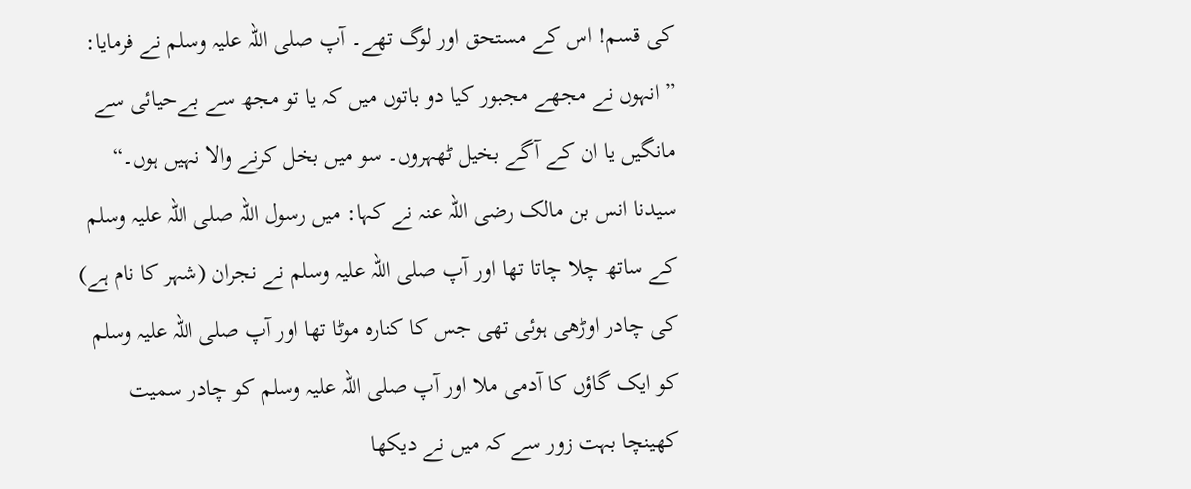کی قسم! اس کے مستحق اور لوگ تھے۔ آپ صلی اللہ علیہ وسلم نے فرمایا: ”انہوں نے مجھے مجبور کیا دو باتوں میں کہ یا تو مجھ سے بےحیائی سے مانگیں یا ان کے آگے بخیل ٹھہروں۔ سو میں بخل کرنے والا نہیں ہوں۔“
سیدنا انس بن مالک رضی اللہ عنہ نے کہا: میں رسول اللہ صلی اللہ علیہ وسلم کے ساتھ چلا چاتا تھا اور آپ صلی اللہ علیہ وسلم نے نجران (شہر کا نام ہے) کی چادر اوڑھی ہوئی تھی جس کا کنارہ موٹا تھا اور آپ صلی اللہ علیہ وسلم کو ایک گاؤں کا آدمی ملا اور آپ صلی اللہ علیہ وسلم کو چادر سمیت کھینچا بہت زور سے کہ میں نے دیکھا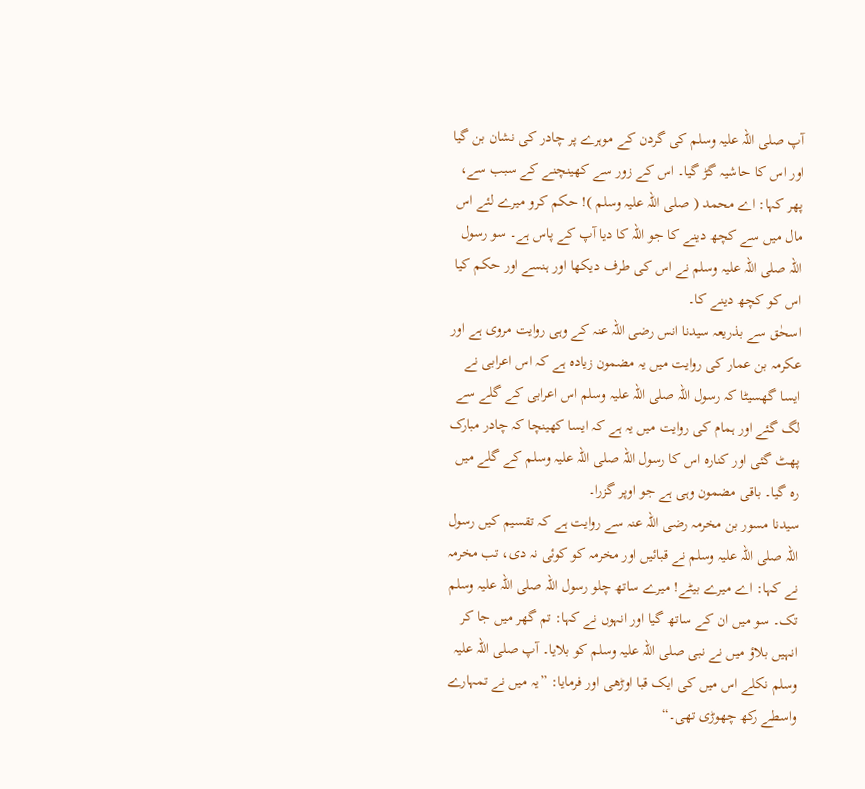آپ صلی اللہ علیہ وسلم کی گردن کے موہرے پر چادر کی نشان بن گیا اور اس کا حاشیہ گڑ گیا۔ اس کے زور سے کھینچنے کے سبب سے، پھر کہا: اے محمد ( صلی اللہ علیہ وسلم )! حکم کرو میرے لئے اس مال میں سے کچھ دینے کا جو اللہ کا دیا آپ کے پاس ہے۔ سو رسول اللہ صلی اللہ علیہ وسلم نے اس کی طرف دیکھا اور ہنسے اور حکم کیا اس کو کچھ دینے کا۔
اسحٰق سے بذریعہ سیدنا انس رضی اللہ عنہ کے وہی روایت مروی ہے اور عکرمہ بن عمار کی روایت میں یہ مضمون زیادہ ہے کہ اس اعرابی نے ایسا گھسیٹا کہ رسول اللہ صلی اللہ علیہ وسلم اس اعرابی کے گلے سے لگ گئے اور ہمام کی روایت میں یہ ہے کہ ایسا کھینچا کہ چادر مبارک پھٹ گئی اور کنارہ اس کا رسول اللہ صلی اللہ علیہ وسلم کے گلے میں رہ گیا۔ باقی مضمون وہی ہے جو اوپر گزرا۔
سیدنا مسور بن مخرمہ رضی اللہ عنہ سے روایت ہے کہ تقسیم کیں رسول اللہ صلی اللہ علیہ وسلم نے قبائیں اور مخرمہ کو کوئی نہ دی، تب مخرمہ نے کہا: اے میرے بیٹے! میرے ساتھ چلو رسول اللہ صلی اللہ علیہ وسلم تک۔ سو میں ان کے ساتھ گیا اور انہوں نے کہا: تم گھر میں جا کر انہیں بلاؤ میں نے نبی صلی اللہ علیہ وسلم کو بلایا۔ آپ صلی اللہ علیہ وسلم نکلے اس میں کی ایک قبا اوڑھی اور فرمایا: ”یہ میں نے تمہارے واسطے رکھ چھوڑی تھی۔“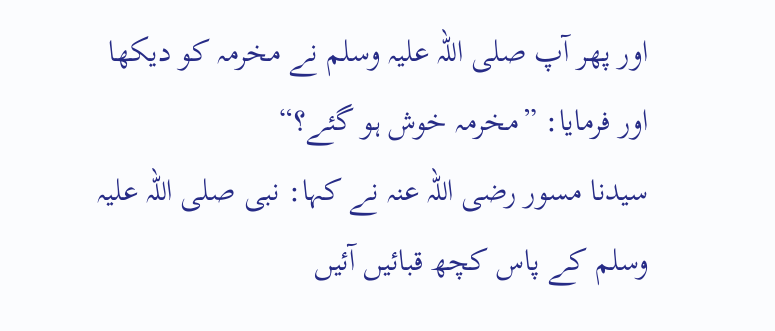اور پھر آپ صلی اللہ علیہ وسلم نے مخرمہ کو دیکھا اور فرمایا: ”مخرمہ خوش ہو گئے؟“
سیدنا مسور رضی اللہ عنہ نے کہا: نبی صلی اللہ علیہ وسلم کے پاس کچھ قبائیں آئیں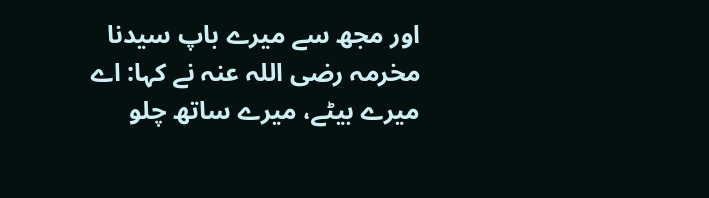اور مجھ سے میرے باپ سیدنا مخرمہ رضی اللہ عنہ نے کہا: اے میرے بیٹے، میرے ساتھ چلو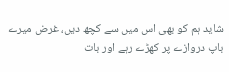شاید ہم کو بھی اس میں سے کچھ دیں، غرض میرے باپ دروازے پر کھڑے رہے اور بات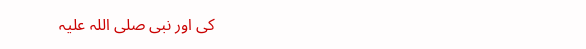کی اور نبی صلی اللہ علیہ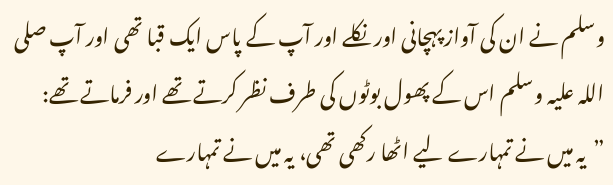وسلم نے ان کی آواز پہچانی اور نکلے اور آپ کے پاس ایک قبا تھی اور آپ صلی اللہ علیہ وسلم اس کے پھول بوٹوں کی طرف نظر کرتے تھے اور فرماتے تھے: ”یہ میں نے تمہارے لیے اٹھا رکھی تھی، یہ میں نے تمہارے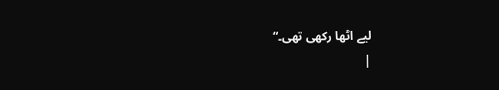لیے اٹھا رکھی تھی۔“
|